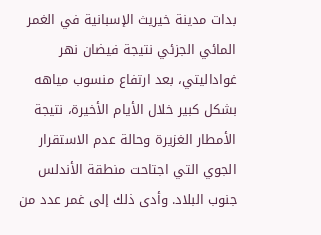بدات مدينة خيريث الإسبانية في الغمر المائي الجزئي نتيجة فيضان نهر غواداليتي، بعد ارتفاع منسوب مياهه بشكل كبير خلال الأيام الأخيرة، نتيجة الأمطار الغزيرة وحالة عدم الاستقرار الجوي التي اجتاحت منطقة الأندلس جنوب البلاد. وأدى ذلك إلى غمر عدد من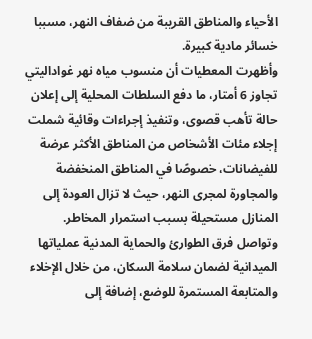الأحياء والمناطق القريبة من ضفاف النهر، مسببا خسائر مادية كبيرة.
وأظهرت المعطيات أن منسوب مياه نهر غواداليتي تجاوز 6 أمتار، ما دفع السلطات المحلية إلى إعلان حالة تأهب قصوى، وتنفيذ إجراءات وقائية شملت إجلاء مئات الأشخاص من المناطق الأكثر عرضة للفيضانات، خصوصًا في المناطق المنخفضة والمجاورة لمجرى النهر، حيث لا تزال العودة إلى المنازل مستحيلة بسبب استمرار المخاطر.
وتواصل فرق الطوارئ والحماية المدنية عملياتها الميدانية لضمان سلامة السكان، من خلال الإخلاء والمتابعة المستمرة للوضع، إضافة إلى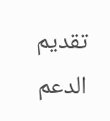تقديم الدعم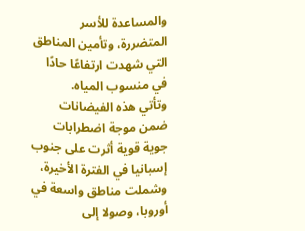والمساعدة للأسر المتضررة، وتأمين المناطق التي شهدت ارتفاعًا حادًا في منسوب المياه.
وتأتي هذه الفيضانات ضمن موجة اضطرابات جوية قوية أثرت على جنوب إسبانيا في الفترة الأخيرة، وشملت مناطق واسعة في أوروبا، وصولا إلى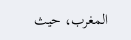المغرب، حيث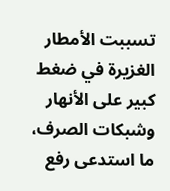تسببت الأمطار الغزيرة في ضغط كبير على الأنهار وشبكات الصرف، ما استدعى رفع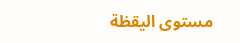مستوى اليقظة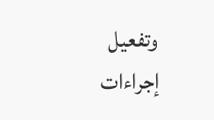وتفعيل إجراءات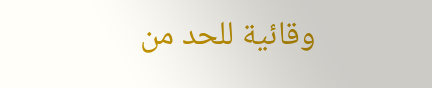وقائية للحد من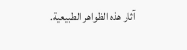آثار هذه الظواهر الطبيعية.